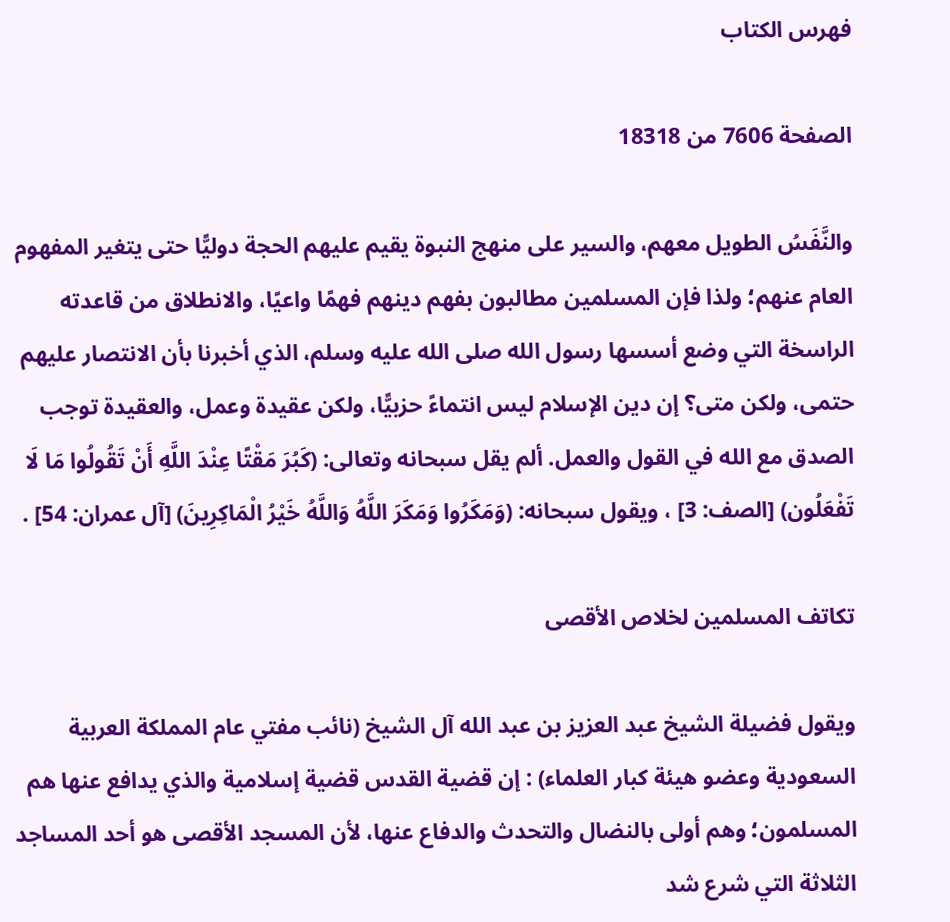فهرس الكتاب

الصفحة 7606 من 18318

والنَّفَسُ الطويل معهم، والسير على منهج النبوة يقيم عليهم الحجة دوليًّا حتى يتغير المفهوم العام عنهم؛ ولذا فإن المسلمين مطالبون بفهم دينهم فهمًا واعيًا، والانطلاق من قاعدته الراسخة التي وضع أسسها رسول الله صلى الله عليه وسلم، الذي أخبرنا بأن الانتصار عليهم حتمى، ولكن متى؟ إن دين الإسلام ليس انتماءً حزبيًّا، ولكن عقيدة وعمل، والعقيدة توجب الصدق مع الله في القول والعمل. ألم يقل سبحانه وتعالى: (كَبُرَ مَقْتًا عِنْدَ اللَّهِ أَنْ تَقُولُوا مَا لَا تَفْعَلُون) [الصف: 3] ، ويقول سبحانه: (وَمَكَرُوا وَمَكَرَ اللَّهُ وَاللَّهُ خَيْرُ الْمَاكِرِينَ) [آل عمران: 54] .

تكاتف المسلمين لخلاص الأقصى

ويقول فضيلة الشيخ عبد العزيز بن عبد الله آل الشيخ (نائب مفتي عام المملكة العربية السعودية وعضو هيئة كبار العلماء) : إن قضية القدس قضية إسلامية والذي يدافع عنها هم المسلمون؛ وهم أولى بالنضال والتحدث والدفاع عنها، لأن المسجد الأقصى هو أحد المساجد الثلاثة التي شرع شد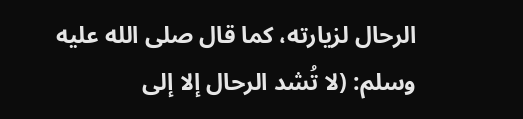الرحال لزيارته، كما قال صلى الله عليه وسلم: (لا تُشد الرحال إلا إلى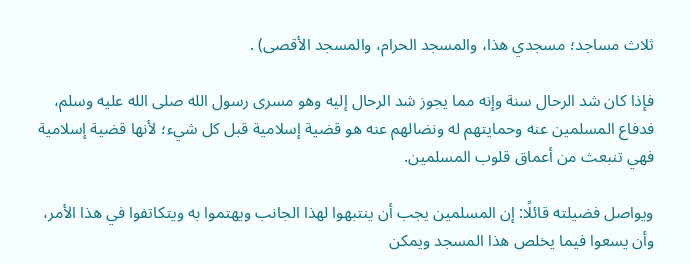ثلاث مساجد؛ مسجدي هذا، والمسجد الحرام، والمسجد الأقصى) .

فإذا كان شد الرحال سنة وإنه مما يجوز شد الرحال إليه وهو مسرى رسول الله صلى الله عليه وسلم، فدفاع المسلمين عنه وحمايتهم له ونضالهم عنه هو قضية إسلامية قبل كل شيء؛ لأنها قضية إسلامية فهي تنبعث من أعماق قلوب المسلمين.

ويواصل فضيلته قائلًا: إن المسلمين يجب أن ينتبهوا لهذا الجانب ويهتموا به ويتكاتفوا في هذا الأمر، وأن يسعوا فيما يخلص هذا المسجد ويمكن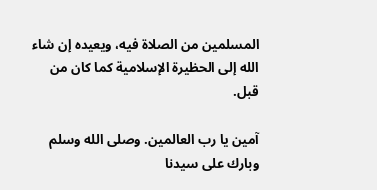المسلمين من الصلاة فيه، ويعيده إن شاء الله إلى الحظيرة الإسلامية كما كان من قبل.

آمين يا رب العالمين. وصلى الله وسلم وبارك على سيدنا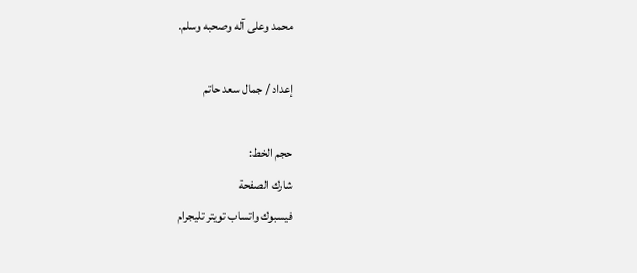محمد وعلى آله وصحبه وسلم.

إعداد / جمال سعد حاتم

حجم الخط:
شارك الصفحة
فيسبوك واتساب تويتر تليجرام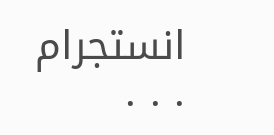انستجرام
. . .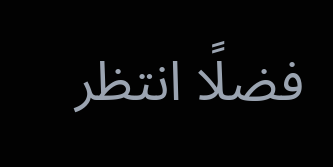فضلًا انتظر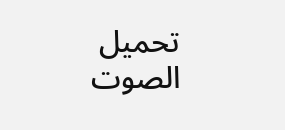تحميل الصوت